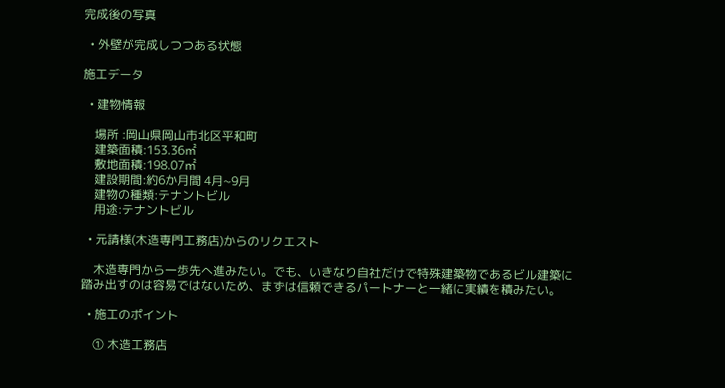完成後の写真

  • 外壁が完成しつつある状態

施工データ

  • 建物情報

    場所 :岡山県岡山市北区平和町
    建築面積:153.36㎡
    敷地面積:198.07㎡
    建設期間:約6か月間 4月~9月
    建物の種類:テナントビル
    用途:テナントビル

  • 元請様(木造専門工務店)からのリクエスト

    木造専門から一歩先へ進みたい。でも、いきなり自社だけで特殊建築物であるビル建築に踏み出すのは容易ではないため、まずは信頼できるパートナーと一緒に実績を積みたい。

  • 施工のポイント

    ① 木造工務店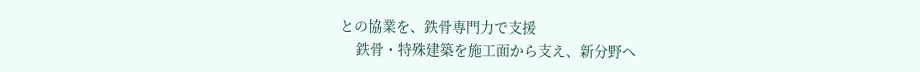との協業を、鉄骨専門力で支援
    鉄骨・特殊建築を施工面から支え、新分野へ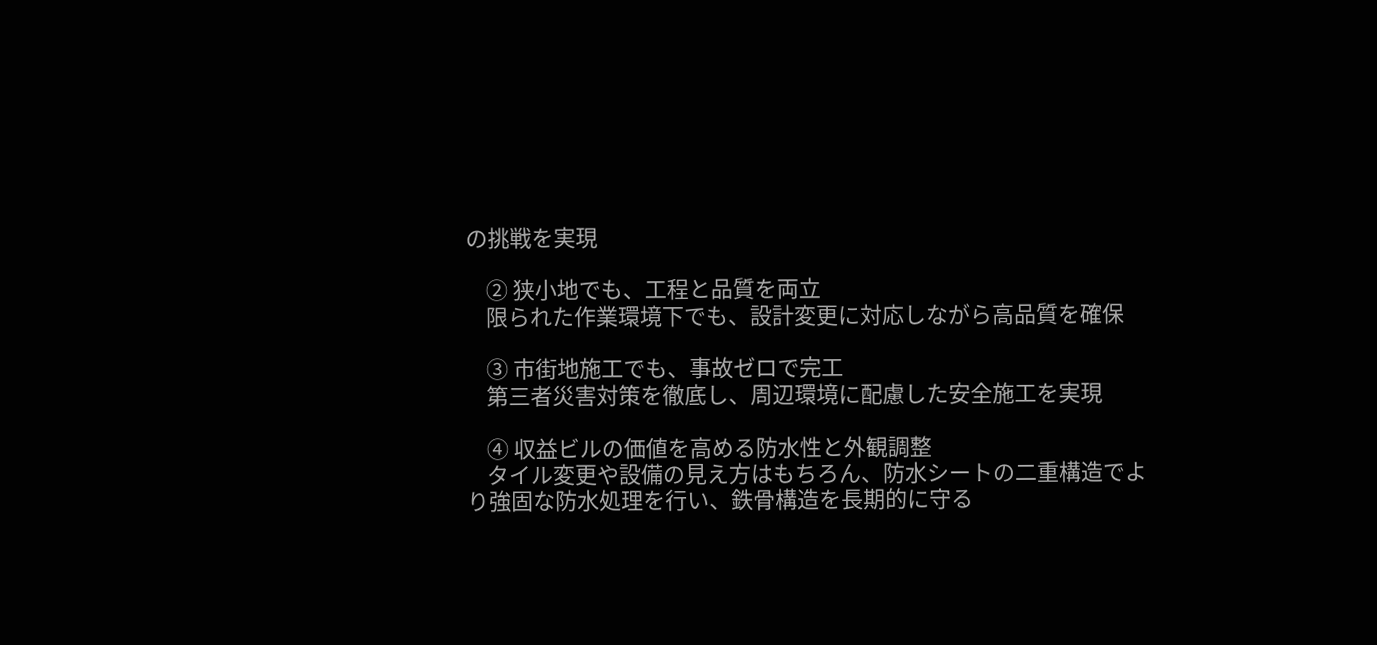の挑戦を実現

    ② 狭小地でも、工程と品質を両立
    限られた作業環境下でも、設計変更に対応しながら高品質を確保

    ③ 市街地施工でも、事故ゼロで完工
    第三者災害対策を徹底し、周辺環境に配慮した安全施工を実現

    ④ 収益ビルの価値を高める防水性と外観調整
    タイル変更や設備の見え方はもちろん、防水シートの二重構造でより強固な防水処理を行い、鉄骨構造を長期的に守る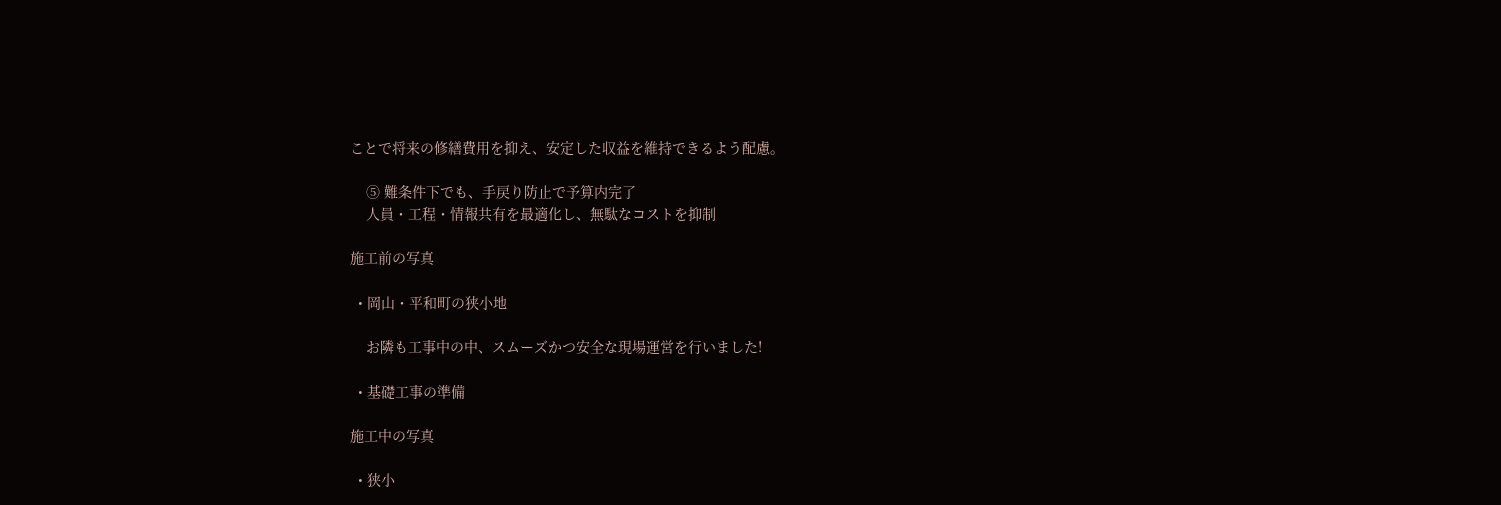ことで将来の修繕費用を抑え、安定した収益を維持できるよう配慮。

    ⑤ 難条件下でも、手戻り防止で予算内完了
    人員・工程・情報共有を最適化し、無駄なコストを抑制

施工前の写真

  • 岡山・平和町の狭小地

    お隣も工事中の中、スムーズかつ安全な現場運営を行いました!

  • 基礎工事の準備

施工中の写真

  • 狭小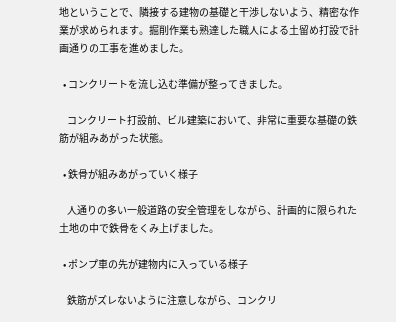地ということで、隣接する建物の基礎と干渉しないよう、精密な作業が求められます。掘削作業も熟達した職人による土留め打設で計画通りの工事を進めました。

  • コンクリートを流し込む準備が整ってきました。

    コンクリート打設前、ビル建築において、非常に重要な基礎の鉄筋が組みあがった状態。

  • 鉄骨が組みあがっていく様子

    人通りの多い一般道路の安全管理をしながら、計画的に限られた土地の中で鉄骨をくみ上げました。

  • ポンプ車の先が建物内に入っている様子

    鉄筋がズレないように注意しながら、コンクリ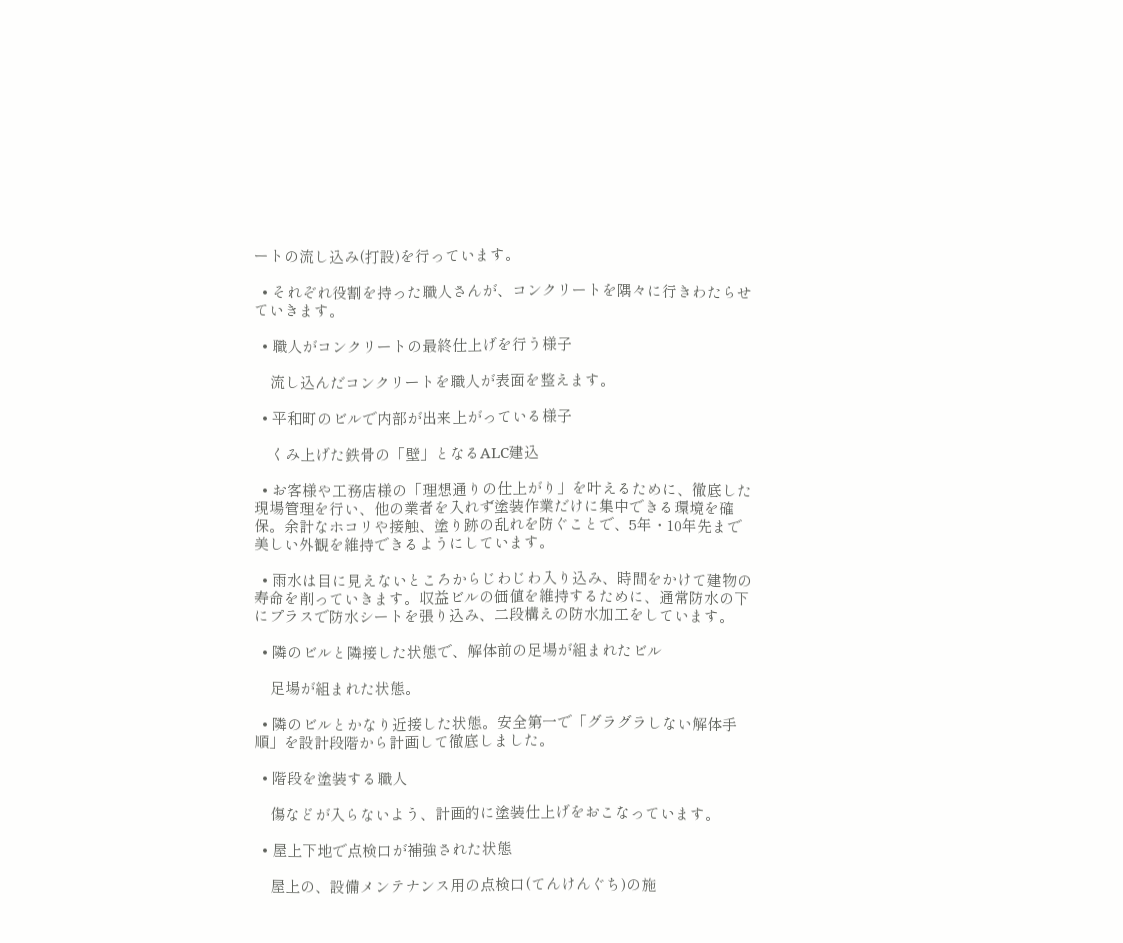ートの流し込み(打設)を行っています。

  • それぞれ役割を持った職人さんが、コンクリートを隅々に行きわたらせていきます。

  • 職人がコンクリートの最終仕上げを行う様子

    流し込んだコンクリートを職人が表面を整えます。

  • 平和町のビルで内部が出来上がっている様子

    くみ上げた鉄骨の「壁」となるALC建込

  • お客様や工務店様の「理想通りの仕上がり」を叶えるために、徹底した現場管理を行い、他の業者を入れず塗装作業だけに集中できる環境を確保。余計なホコリや接触、塗り跡の乱れを防ぐことで、5年・10年先まで美しい外観を維持できるようにしています。

  • 雨水は目に見えないところからじわじわ入り込み、時間をかけて建物の寿命を削っていきます。収益ビルの価値を維持するために、通常防水の下にプラスで防水シートを張り込み、二段構えの防水加工をしています。

  • 隣のビルと隣接した状態で、解体前の足場が組まれたビル

    足場が組まれた状態。

  • 隣のビルとかなり近接した状態。安全第一で「グラグラしない解体手順」を設計段階から計画して徹底しました。

  • 階段を塗装する職人

    傷などが入らないよう、計画的に塗装仕上げをおこなっています。

  • 屋上下地で点検口が補強された状態

    屋上の、設備メンテナンス用の点検口(てんけんぐち)の施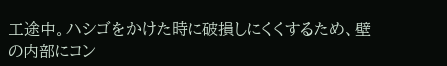工途中。ハシゴをかけた時に破損しにくくするため、壁の内部にコン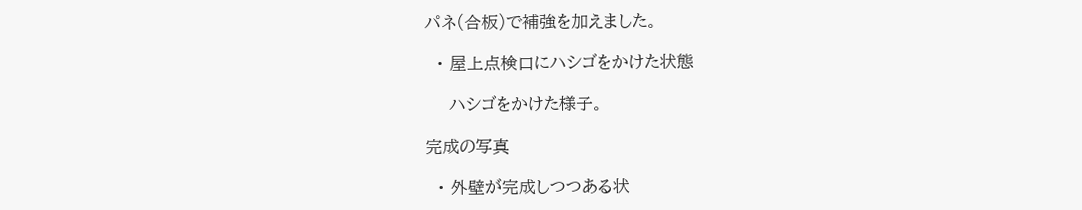パネ(合板)で補強を加えました。

  • 屋上点検口にハシゴをかけた状態

    ハシゴをかけた様子。

完成の写真

  • 外壁が完成しつつある状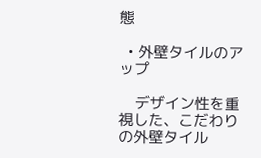態

  • 外壁タイルのアップ

    デザイン性を重視した、こだわりの外壁タイル